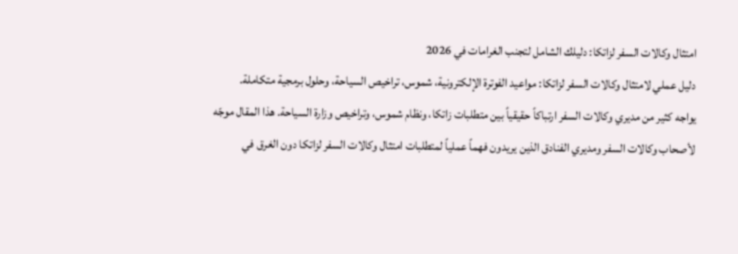امتثال وكالات السفر لزاتكا: دليلك الشامل لتجنب الغرامات في 2026
دليل عملي لامتثال وكالات السفر لزاتكا: مواعيد الفوترة الإلكترونية، شموس، تراخيص السياحة، وحلول برمجية متكاملة.
يواجه كثير من مديري وكالات السفر ارتباكاً حقيقياً بين متطلبات زاتكا، ونظام شموس، وتراخيص وزارة السياحة. هذا المقال موجّه لأصحاب وكالات السفر ومديري الفنادق الذين يريدون فهماً عملياً لمتطلبات امتثال وكالات السفر لزاتكا دون الغرق في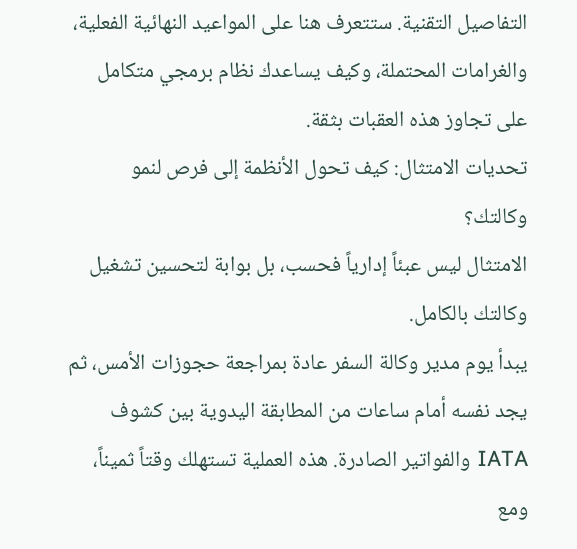التفاصيل التقنية. ستتعرف هنا على المواعيد النهائية الفعلية، والغرامات المحتملة، وكيف يساعدك نظام برمجي متكامل على تجاوز هذه العقبات بثقة.
تحديات الامتثال: كيف تحول الأنظمة إلى فرص لنمو وكالتك؟
الامتثال ليس عبئاً إدارياً فحسب، بل بوابة لتحسين تشغيل وكالتك بالكامل.
يبدأ يوم مدير وكالة السفر عادة بمراجعة حجوزات الأمس، ثم يجد نفسه أمام ساعات من المطابقة اليدوية بين كشوف IATA والفواتير الصادرة. هذه العملية تستهلك وقتاً ثميناً، ومع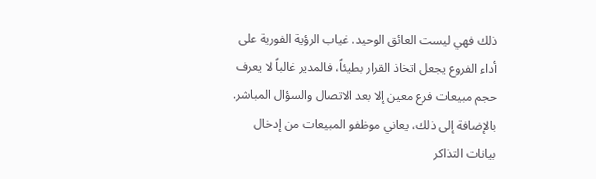ذلك فهي ليست العائق الوحيد. غياب الرؤية الفورية على أداء الفروع يجعل اتخاذ القرار بطيئاً، فالمدير غالباً لا يعرف حجم مبيعات فرع معين إلا بعد الاتصال والسؤال المباشر.
بالإضافة إلى ذلك، يعاني موظفو المبيعات من إدخال بيانات التذاكر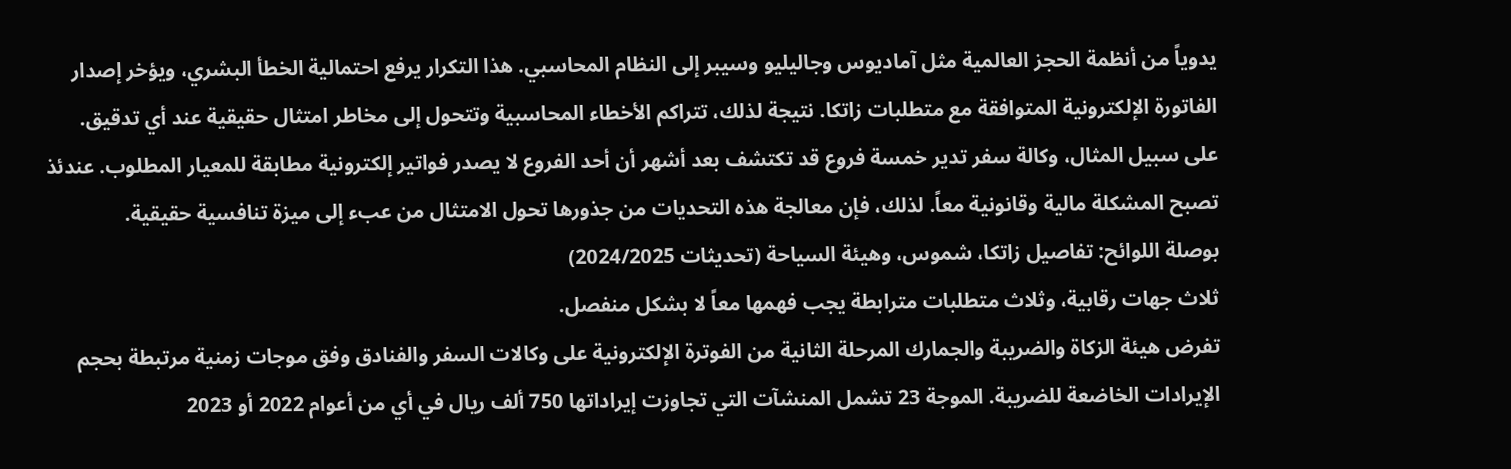يدوياً من أنظمة الحجز العالمية مثل آماديوس وجاليليو وسيبر إلى النظام المحاسبي. هذا التكرار يرفع احتمالية الخطأ البشري، ويؤخر إصدار الفاتورة الإلكترونية المتوافقة مع متطلبات زاتكا. نتيجة لذلك، تتراكم الأخطاء المحاسبية وتتحول إلى مخاطر امتثال حقيقية عند أي تدقيق.
على سبيل المثال، وكالة سفر تدير خمسة فروع قد تكتشف بعد أشهر أن أحد الفروع لا يصدر فواتير إلكترونية مطابقة للمعيار المطلوب. عندئذ تصبح المشكلة مالية وقانونية معاً. لذلك، فإن معالجة هذه التحديات من جذورها تحول الامتثال من عبء إلى ميزة تنافسية حقيقية.
بوصلة اللوائح: تفاصيل زاتكا، شموس، وهيئة السياحة (تحديثات 2024/2025)
ثلاث جهات رقابية، وثلاث متطلبات مترابطة يجب فهمها معاً لا بشكل منفصل.
تفرض هيئة الزكاة والضريبة والجمارك المرحلة الثانية من الفوترة الإلكترونية على وكالات السفر والفنادق وفق موجات زمنية مرتبطة بحجم الإيرادات الخاضعة للضريبة. الموجة 23 تشمل المنشآت التي تجاوزت إيراداتها 750 ألف ريال في أي من أعوام 2022 أو 2023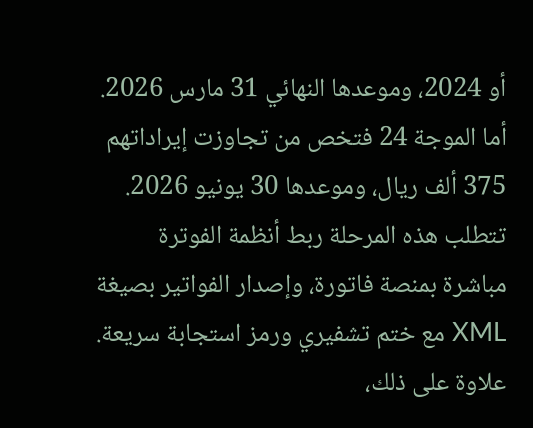أو 2024، وموعدها النهائي 31 مارس 2026. أما الموجة 24 فتخص من تجاوزت إيراداتهم 375 ألف ريال، وموعدها 30 يونيو 2026.
تتطلب هذه المرحلة ربط أنظمة الفوترة مباشرة بمنصة فاتورة، وإصدار الفواتير بصيغة XML مع ختم تشفيري ورمز استجابة سريعة. علاوة على ذلك،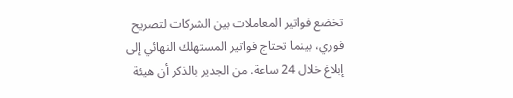تخضع فواتير المعاملات بين الشركات لتصريح فوري، بينما تحتاج فواتير المستهلك النهائي إلى إبلاغ خلال 24 ساعة. من الجدير بالذكر أن هيئة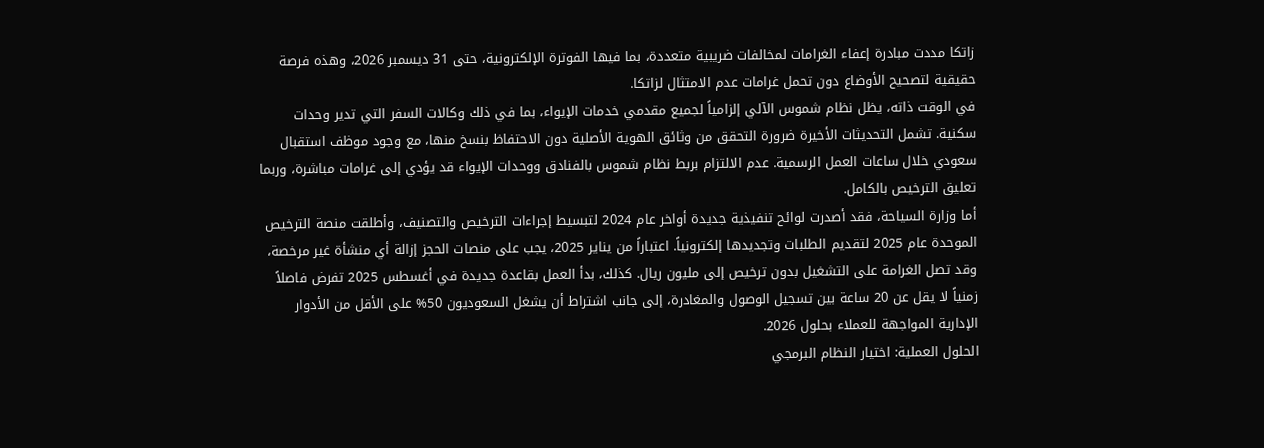زاتكا مددت مبادرة إعفاء الغرامات لمخالفات ضريبية متعددة، بما فيها الفوترة الإلكترونية، حتى 31 ديسمبر 2026، وهذه فرصة حقيقية لتصحيح الأوضاع دون تحمل غرامات عدم الامتثال لزاتكا.
في الوقت ذاته، يظل نظام شموس الآلي إلزامياً لجميع مقدمي خدمات الإيواء، بما في ذلك وكالات السفر التي تدير وحدات سكنية. تشمل التحديثات الأخيرة ضرورة التحقق من وثائق الهوية الأصلية دون الاحتفاظ بنسخ منها، مع وجود موظف استقبال سعودي خلال ساعات العمل الرسمية. عدم الالتزام بربط نظام شموس بالفنادق ووحدات الإيواء قد يؤدي إلى غرامات مباشرة، وربما تعليق الترخيص بالكامل.
أما وزارة السياحة، فقد أصدرت لوائح تنفيذية جديدة أواخر عام 2024 لتبسيط إجراءات الترخيص والتصنيف، وأطلقت منصة الترخيص الموحدة عام 2025 لتقديم الطلبات وتجديدها إلكترونياً. اعتباراً من يناير 2025، يجب على منصات الحجز إزالة أي منشأة غير مرخصة، وقد تصل الغرامة على التشغيل بدون ترخيص إلى مليون ريال. كذلك، بدأ العمل بقاعدة جديدة في أغسطس 2025 تفرض فاصلاً زمنياً لا يقل عن 20 ساعة بين تسجيل الوصول والمغادرة، إلى جانب اشتراط أن يشغل السعوديون 50% على الأقل من الأدوار الإدارية المواجهة للعملاء بحلول 2026.
الحلول العملية: اختيار النظام البرمجي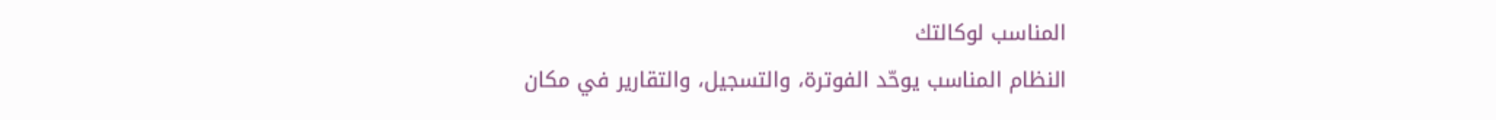المناسب لوكالتك
النظام المناسب يوحّد الفوترة، والتسجيل، والتقارير في مكان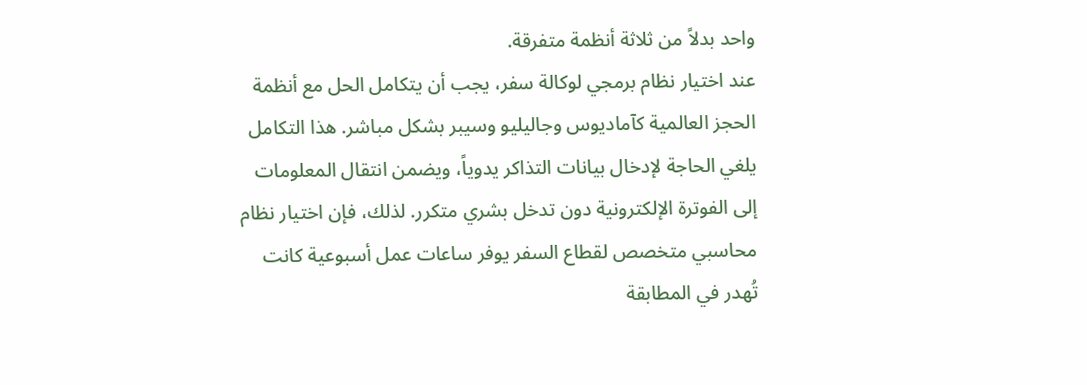واحد بدلاً من ثلاثة أنظمة متفرقة.
عند اختيار نظام برمجي لوكالة سفر، يجب أن يتكامل الحل مع أنظمة الحجز العالمية كآماديوس وجاليليو وسيبر بشكل مباشر. هذا التكامل يلغي الحاجة لإدخال بيانات التذاكر يدوياً، ويضمن انتقال المعلومات إلى الفوترة الإلكترونية دون تدخل بشري متكرر. لذلك، فإن اختيار نظام محاسبي متخصص لقطاع السفر يوفر ساعات عمل أسبوعية كانت تُهدر في المطابقة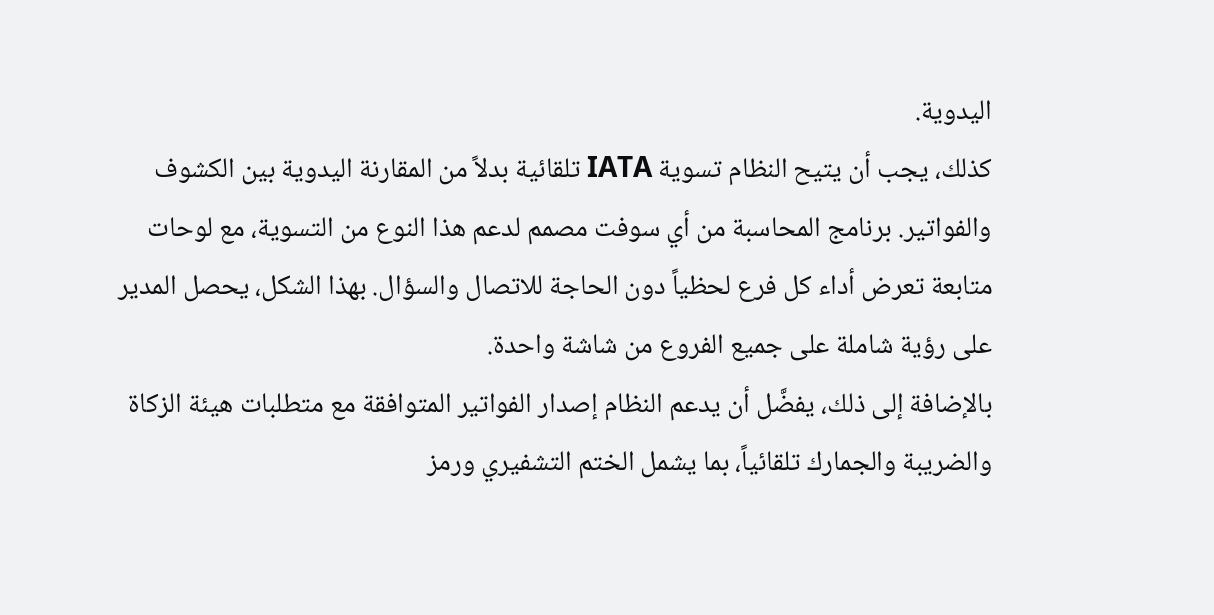اليدوية.
كذلك، يجب أن يتيح النظام تسوية IATA تلقائية بدلاً من المقارنة اليدوية بين الكشوف والفواتير. برنامج المحاسبة من أي سوفت مصمم لدعم هذا النوع من التسوية، مع لوحات متابعة تعرض أداء كل فرع لحظياً دون الحاجة للاتصال والسؤال. بهذا الشكل، يحصل المدير على رؤية شاملة على جميع الفروع من شاشة واحدة.
بالإضافة إلى ذلك، يفضَّل أن يدعم النظام إصدار الفواتير المتوافقة مع متطلبات هيئة الزكاة والضريبة والجمارك تلقائياً، بما يشمل الختم التشفيري ورمز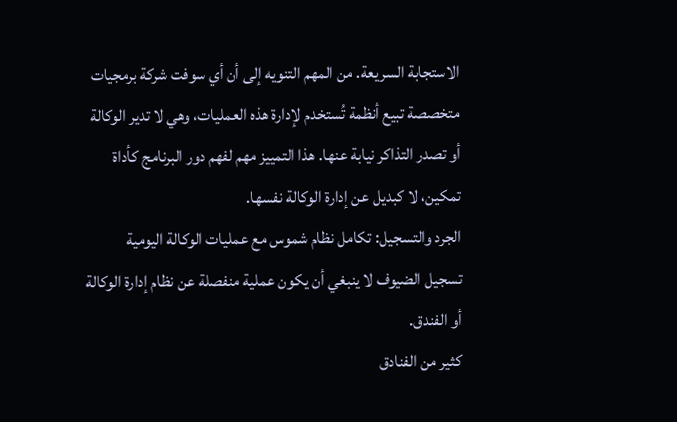الاستجابة السريعة. من المهم التنويه إلى أن أي سوفت شركة برمجيات متخصصة تبيع أنظمة تُستخدم لإدارة هذه العمليات، وهي لا تدير الوكالة أو تصدر التذاكر نيابة عنها. هذا التمييز مهم لفهم دور البرنامج كأداة تمكين، لا كبديل عن إدارة الوكالة نفسها.
الجرد والتسجيل: تكامل نظام شموس مع عمليات الوكالة اليومية
تسجيل الضيوف لا ينبغي أن يكون عملية منفصلة عن نظام إدارة الوكالة أو الفندق.
كثير من الفنادق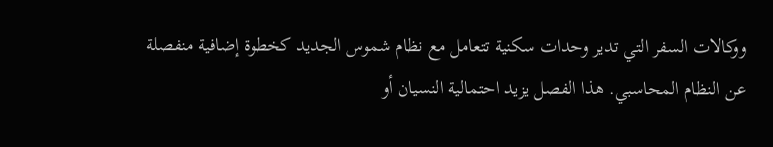ووكالات السفر التي تدير وحدات سكنية تتعامل مع نظام شموس الجديد كخطوة إضافية منفصلة عن النظام المحاسبي. هذا الفصل يزيد احتمالية النسيان أو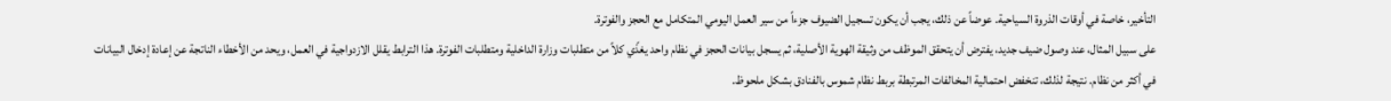التأخير، خاصة في أوقات الذروة السياحية. عوضاً عن ذلك، يجب أن يكون تسجيل الضيوف جزءاً من سير العمل اليومي المتكامل مع الحجز والفوترة.
على سبيل المثال، عند وصول ضيف جديد، يفترض أن يتحقق الموظف من وثيقة الهوية الأصلية، ثم يسجل بيانات الحجز في نظام واحد يغذّي كلاً من متطلبات وزارة الداخلية ومتطلبات الفوترة. هذا الترابط يقلل الازدواجية في العمل، ويحد من الأخطاء الناتجة عن إعادة إدخال البيانات في أكثر من نظام. نتيجة لذلك، تنخفض احتمالية المخالفات المرتبطة بربط نظام شموس بالفنادق بشكل ملحوظ.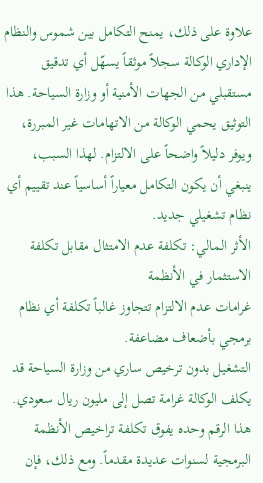علاوة على ذلك، يمنح التكامل بين شموس والنظام الإداري الوكالة سجلاً موثقاً يسهّل أي تدقيق مستقبلي من الجهات الأمنية أو وزارة السياحة. هذا التوثيق يحمي الوكالة من الاتهامات غير المبررة، ويوفر دليلاً واضحاً على الالتزام. لهذا السبب، ينبغي أن يكون التكامل معياراً أساسياً عند تقييم أي نظام تشغيلي جديد.
الأثر المالي: تكلفة عدم الامتثال مقابل تكلفة الاستثمار في الأنظمة
غرامات عدم الالتزام تتجاوز غالباً تكلفة أي نظام برمجي بأضعاف مضاعفة.
التشغيل بدون ترخيص ساري من وزارة السياحة قد يكلف الوكالة غرامة تصل إلى مليون ريال سعودي. هذا الرقم وحده يفوق تكلفة تراخيص الأنظمة البرمجية لسنوات عديدة مقدماً. ومع ذلك، فإن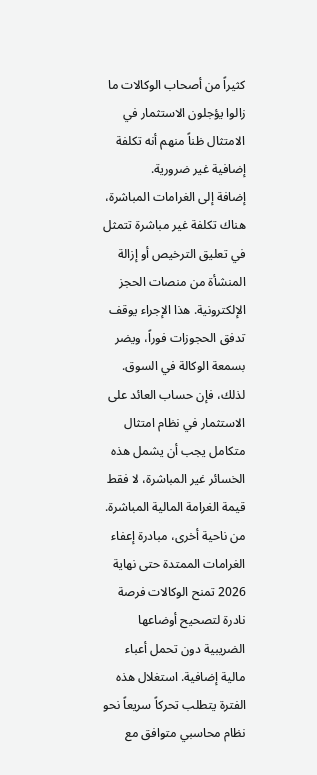كثيراً من أصحاب الوكالات ما زالوا يؤجلون الاستثمار في الامتثال ظناً منهم أنه تكلفة إضافية غير ضرورية.
إضافة إلى الغرامات المباشرة، هناك تكلفة غير مباشرة تتمثل في تعليق الترخيص أو إزالة المنشأة من منصات الحجز الإلكترونية. هذا الإجراء يوقف تدفق الحجوزات فوراً، ويضر بسمعة الوكالة في السوق. لذلك، فإن حساب العائد على الاستثمار في نظام امتثال متكامل يجب أن يشمل هذه الخسائر غير المباشرة، لا فقط قيمة الغرامة المالية المباشرة.
من ناحية أخرى، مبادرة إعفاء الغرامات الممتدة حتى نهاية 2026 تمنح الوكالات فرصة نادرة لتصحيح أوضاعها الضريبية دون تحمل أعباء مالية إضافية. استغلال هذه الفترة يتطلب تحركاً سريعاً نحو نظام محاسبي متوافق مع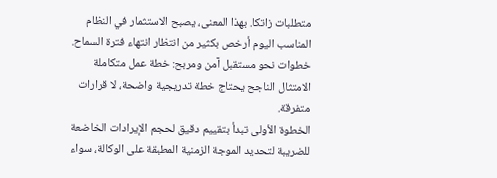متطلبات زاتكا. بهذا المعنى، يصبح الاستثمار في النظام المناسب اليوم أرخص بكثير من انتظار انتهاء فترة السماح.
خطوات نحو مستقبل آمن ومربح: خطة عمل متكاملة
الامتثال الناجح يحتاج خطة تدريجية واضحة، لا قرارات متفرقة.
الخطوة الأولى تبدأ بتقييم دقيق لحجم الإيرادات الخاضعة للضريبة لتحديد الموجة الزمنية المطبقة على الوكالة، سواء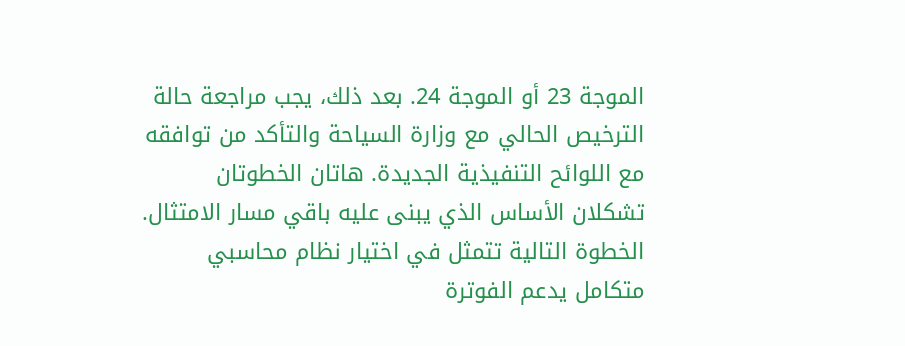الموجة 23 أو الموجة 24. بعد ذلك، يجب مراجعة حالة الترخيص الحالي مع وزارة السياحة والتأكد من توافقه مع اللوائح التنفيذية الجديدة. هاتان الخطوتان تشكلان الأساس الذي يبنى عليه باقي مسار الامتثال.
الخطوة التالية تتمثل في اختيار نظام محاسبي متكامل يدعم الفوترة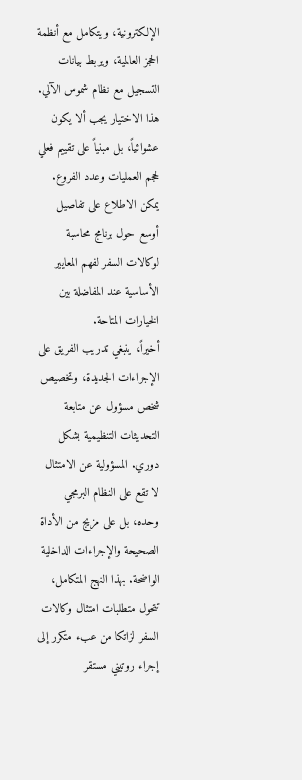الإلكترونية، ويتكامل مع أنظمة الحجز العالمية، ويربط بيانات التسجيل مع نظام شموس الآلي. هذا الاختيار يجب ألا يكون عشوائياً، بل مبنياً على تقييم فعلي لحجم العمليات وعدد الفروع. يمكن الاطلاع على تفاصيل أوسع حول برنامج محاسبة لوكالات السفر لفهم المعايير الأساسية عند المفاضلة بين الخيارات المتاحة.
أخيراً، ينبغي تدريب الفريق على الإجراءات الجديدة، وتخصيص شخص مسؤول عن متابعة التحديثات التنظيمية بشكل دوري. المسؤولية عن الامتثال لا تقع على النظام البرمجي وحده، بل على مزيج من الأداة الصحيحة والإجراءات الداخلية الواضحة. بهذا النهج المتكامل، تتحول متطلبات امتثال وكالات السفر لزاتكا من عبء متكرر إلى إجراء روتيني مستقر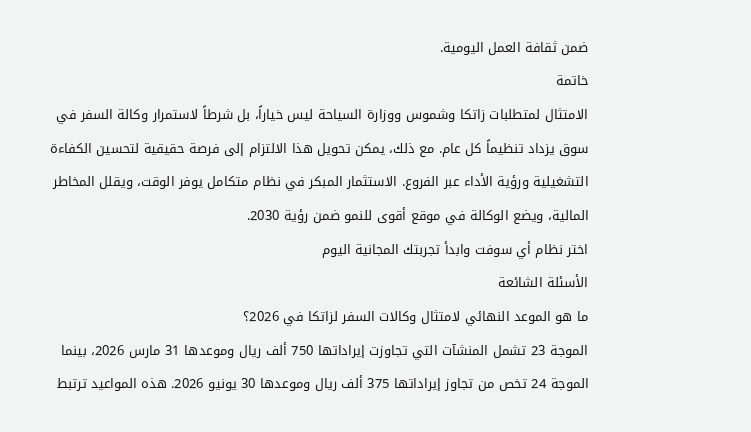ضمن ثقافة العمل اليومية.
خاتمة
الامتثال لمتطلبات زاتكا وشموس ووزارة السياحة ليس خياراً، بل شرطاً لاستمرار وكالة السفر في سوق يزداد تنظيماً كل عام. مع ذلك، يمكن تحويل هذا الالتزام إلى فرصة حقيقية لتحسين الكفاءة التشغيلية ورؤية الأداء عبر الفروع. الاستثمار المبكر في نظام متكامل يوفر الوقت، ويقلل المخاطر المالية، ويضع الوكالة في موقع أقوى للنمو ضمن رؤية 2030.
اختر نظام أي سوفت وابدأ تجربتك المجانية اليوم
الأسئلة الشائعة
ما هو الموعد النهائي لامتثال وكالات السفر لزاتكا في 2026؟
الموجة 23 تشمل المنشآت التي تجاوزت إيراداتها 750 ألف ريال وموعدها 31 مارس 2026، بينما الموجة 24 تخص من تجاوز إيراداتها 375 ألف ريال وموعدها 30 يونيو 2026. هذه المواعيد ترتبط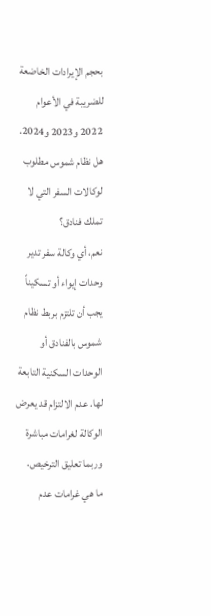بحجم الإيرادات الخاضعة للضريبة في الأعوام 2022 و2023 و2024.
هل نظام شموس مطلوب لوكالات السفر التي لا تملك فنادق؟
نعم، أي وكالة سفر تدير وحدات إيواء أو تسكيناً يجب أن تلتزم بربط نظام شموس بالفنادق أو الوحدات السكنية التابعة لها. عدم الالتزام قد يعرض الوكالة لغرامات مباشرة وربما تعليق الترخيص.
ما هي غرامات عدم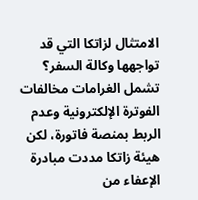الامتثال لزاتكا التي قد تواجهها وكالة السفر؟
تشمل الغرامات مخالفات الفوترة الإلكترونية وعدم الربط بمنصة فاتورة، لكن هيئة زاتكا مددت مبادرة الإعفاء من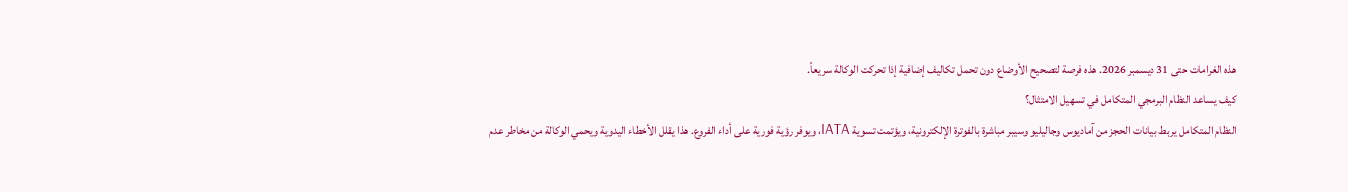هذه الغرامات حتى 31 ديسمبر 2026. هذه فرصة لتصحيح الأوضاع دون تحمل تكاليف إضافية إذا تحركت الوكالة سريعاً.
كيف يساعد النظام البرمجي المتكامل في تسهيل الامتثال؟
النظام المتكامل يربط بيانات الحجز من آماديوس وجاليليو وسيبر مباشرة بالفوترة الإلكترونية، ويؤتمت تسوية IATA، ويوفر رؤية فورية على أداء الفروع. هذا يقلل الأخطاء اليدوية ويحمي الوكالة من مخاطر عدم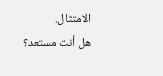الامتثال.
هل أنت مستعد؟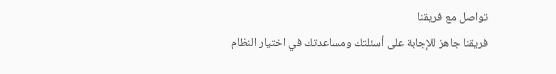تواصل مع فريقنا
فريقنا جاهز للإجابة على أسئلتك ومساعدتك في اختيار النظام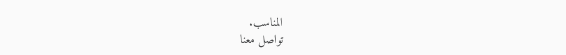المناسب.
تواصل معنا